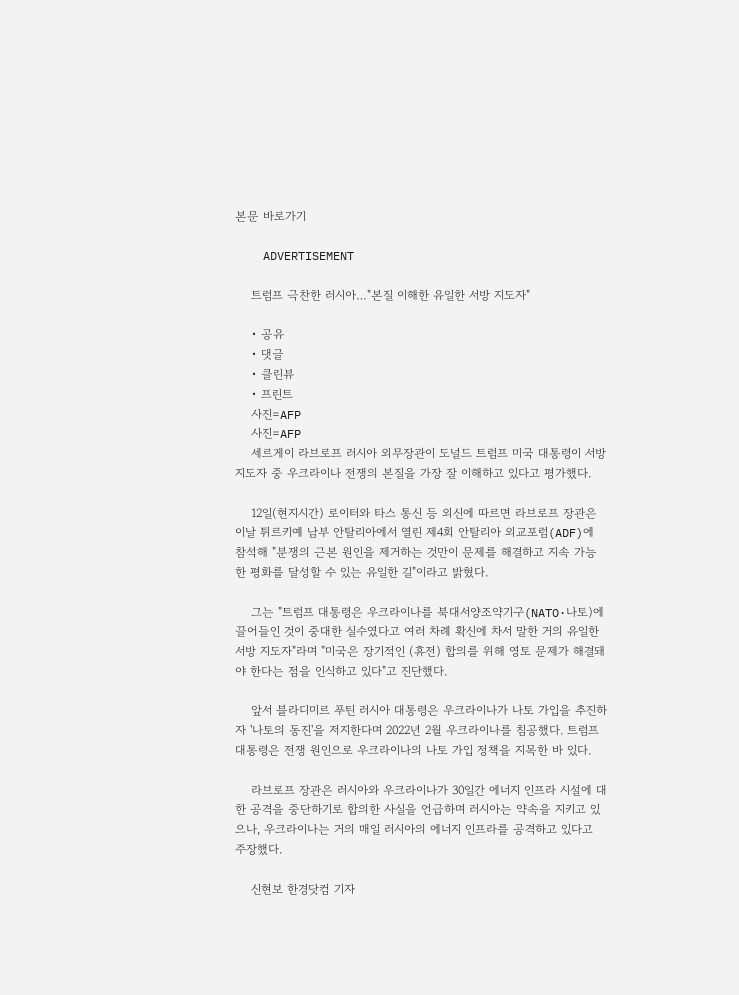본문 바로가기

    ADVERTISEMENT

    트럼프 극찬한 러시아…"본질 이해한 유일한 서방 지도자"

    • 공유
    • 댓글
    • 클린뷰
    • 프린트
    사진=AFP
    사진=AFP
    세르게이 라브로프 러시아 외무장관이 도널드 트럼프 미국 대통령이 서방 지도자 중 우크라이나 전쟁의 본질을 가장 잘 이해하고 있다고 평가했다.

    12일(현지시간) 로이터와 타스 통신 등 외신에 따르면 라브로프 장관은 이날 튀르키예 남부 안탈리아에서 열린 제4회 안탈리아 외교포럼(ADF)에 참석해 "분쟁의 근본 원인을 제거하는 것만이 문제를 해결하고 지속 가능한 평화를 달성할 수 있는 유일한 길"이라고 밝혔다.

    그는 "트럼프 대통령은 우크라이나를 북대서양조약기구(NATO·나토)에 끌어들인 것이 중대한 실수였다고 여러 차례 확신에 차서 말한 거의 유일한 서방 지도자"라며 "미국은 장기적인 (휴전) 합의를 위해 영토 문제가 해결돼야 한다는 점을 인식하고 있다"고 진단했다.

    앞서 블라디미르 푸틴 러시아 대통령은 우크라이나가 나토 가입을 추진하자 '나토의 동진'을 저지한다며 2022년 2월 우크라이나를 침공했다. 트럼프 대통령은 전쟁 원인으로 우크라이나의 나토 가입 정책을 지목한 바 있다.

    라브로프 장관은 러시아와 우크라이나가 30일간 에너지 인프라 시설에 대한 공격을 중단하기로 합의한 사실을 언급하며 러시아는 약속을 지키고 있으나, 우크라이나는 거의 매일 러시아의 에너지 인프라를 공격하고 있다고 주장했다.

    신현보 한경닷컴 기자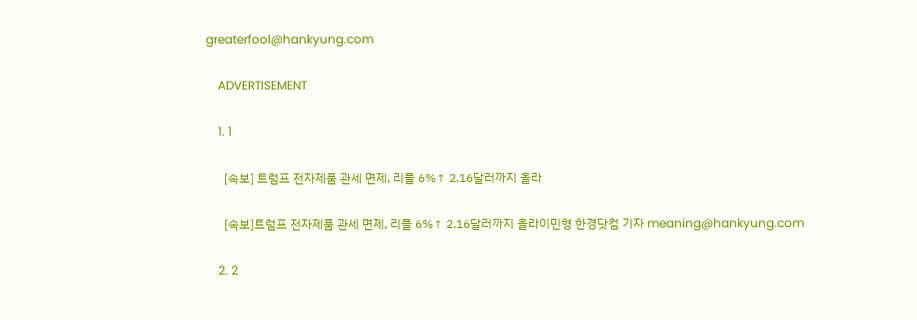greaterfool@hankyung.com

    ADVERTISEMENT

    1. 1

      [속보] 트럼프 전자제품 관세 면제, 리플 6%↑ 2.16달러까지 올라

      [속보]트럼프 전자제품 관세 면제, 리플 6%↑ 2.16달러까지 올라이민형 한경닷컴 기자 meaning@hankyung.com

    2. 2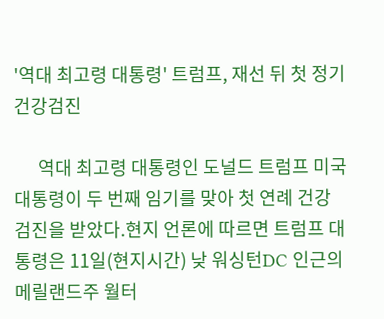'역대 최고령 대통령' 트럼프, 재선 뒤 첫 정기 건강검진

      역대 최고령 대통령인 도널드 트럼프 미국 대통령이 두 번째 임기를 맞아 첫 연례 건강 검진을 받았다.현지 언론에 따르면 트럼프 대통령은 11일(현지시간) 낮 워싱턴DC 인근의 메릴랜드주 월터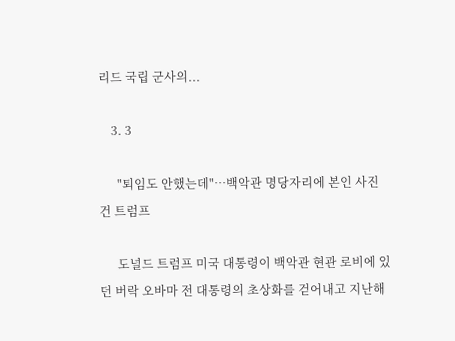리드 국립 군사의...

    3. 3

      "퇴임도 안했는데"…백악관 명당자리에 본인 사진 건 트럼프

      도널드 트럼프 미국 대통령이 백악관 현관 로비에 있던 버락 오바마 전 대통령의 초상화를 걷어내고 지난해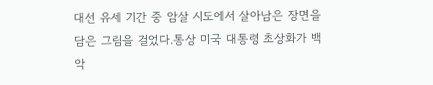대선 유세 기간 중 암살 시도에서 살아남은 장면을 담은 그림을 걸었다.통상 미국 대통령 초상화가 백악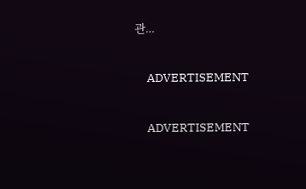관...

    ADVERTISEMENT

    ADVERTISEMENT